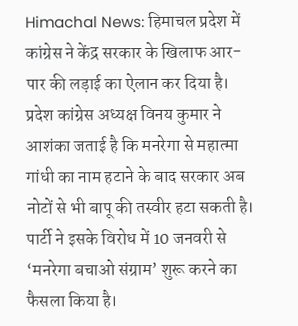Himachal News: हिमाचल प्रदेश में कांग्रेस ने केंद्र सरकार के खिलाफ आर-पार की लड़ाई का ऐलान कर दिया है। प्रदेश कांग्रेस अध्यक्ष विनय कुमार ने आशंका जताई है कि मनरेगा से महात्मा गांधी का नाम हटाने के बाद सरकार अब नोटों से भी बापू की तस्वीर हटा सकती है। पार्टी ने इसके विरोध में 10 जनवरी से ‘मनरेगा बचाओ संग्राम’ शुरू करने का फैसला किया है।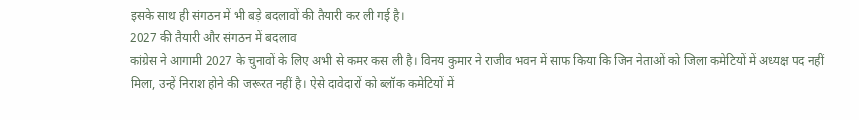इसके साथ ही संगठन में भी बड़े बदलावों की तैयारी कर ली गई है।
2027 की तैयारी और संगठन में बदलाव
कांग्रेस ने आगामी 2027 के चुनावों के लिए अभी से कमर कस ली है। विनय कुमार ने राजीव भवन में साफ किया कि जिन नेताओं को जिला कमेटियों में अध्यक्ष पद नहीं मिला, उन्हें निराश होने की जरूरत नहीं है। ऐसे दावेदारों को ब्लॉक कमेटियों में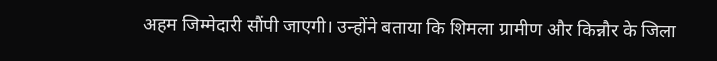अहम जिम्मेदारी सौंपी जाएगी। उन्होंने बताया कि शिमला ग्रामीण और किन्नौर के जिला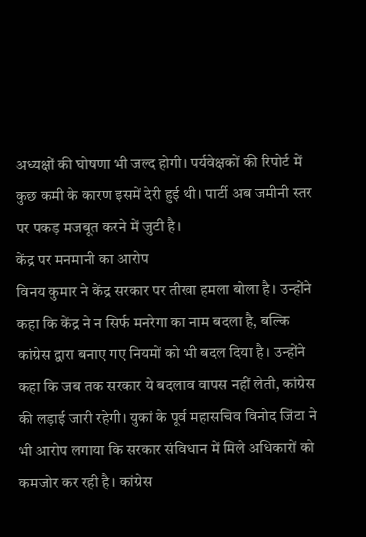अध्यक्षों की घोषणा भी जल्द होगी। पर्यवेक्षकों की रिपोर्ट में कुछ कमी के कारण इसमें देरी हुई थी। पार्टी अब जमीनी स्तर पर पकड़ मजबूत करने में जुटी है।
केंद्र पर मनमानी का आरोप
विनय कुमार ने केंद्र सरकार पर तीखा हमला बोला है। उन्होंने कहा कि केंद्र ने न सिर्फ मनरेगा का नाम बदला है, बल्कि कांग्रेस द्वारा बनाए गए नियमों को भी बदल दिया है। उन्होंने कहा कि जब तक सरकार ये बदलाव वापस नहीं लेती, कांग्रेस की लड़ाई जारी रहेगी। युकां के पूर्व महासचिव विनोद जिंटा ने भी आरोप लगाया कि सरकार संविधान में मिले अधिकारों को कमजोर कर रही है। कांग्रेस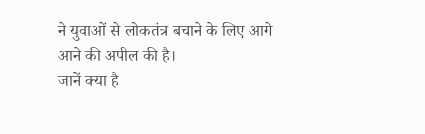ने युवाओं से लोकतंत्र बचाने के लिए आगे आने की अपील की है।
जानें क्या है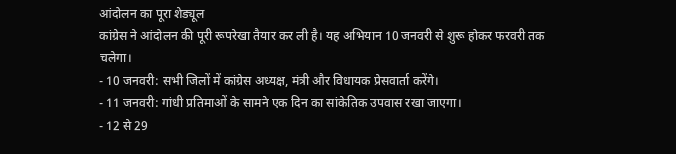आंदोलन का पूरा शेड्यूल
कांग्रेस ने आंदोलन की पूरी रूपरेखा तैयार कर ली है। यह अभियान 10 जनवरी से शुरू होकर फरवरी तक चलेगा।
- 10 जनवरी: सभी जिलों में कांग्रेस अध्यक्ष, मंत्री और विधायक प्रेसवार्ता करेंगे।
- 11 जनवरी: गांधी प्रतिमाओं के सामने एक दिन का सांकेतिक उपवास रखा जाएगा।
- 12 से 29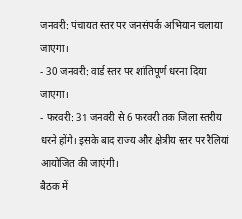जनवरी: पंचायत स्तर पर जनसंपर्क अभियान चलाया जाएगा।
- 30 जनवरी: वार्ड स्तर पर शांतिपूर्ण धरना दिया जाएगा।
- फरवरी: 31 जनवरी से 6 फरवरी तक जिला स्तरीय धरने होंगे। इसके बाद राज्य और क्षेत्रीय स्तर पर रैलियां आयोजित की जाएंगी।
बैठक में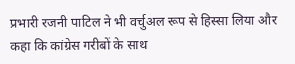प्रभारी रजनी पाटिल ने भी वर्चुअल रूप से हिस्सा लिया और कहा कि कांग्रेस गरीबों के साथ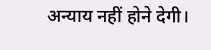अन्याय नहीं होने देगी।